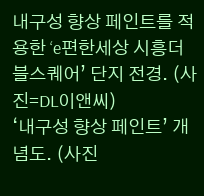내구성 향상 페인트를 적용한 ‘e편한세상 시흥더블스퀘어’ 단지 전경. (사진=DL이앤씨)
‘내구성 향상 페인트’ 개념도. (사진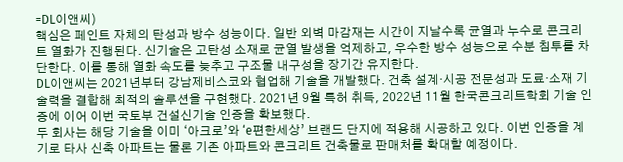=DL이앤씨)
핵심은 페인트 자체의 탄성과 방수 성능이다. 일반 외벽 마감재는 시간이 지날수록 균열과 누수로 콘크리트 열화가 진행된다. 신기술은 고탄성 소재로 균열 발생을 억제하고, 우수한 방수 성능으로 수분 침투를 차단한다. 이를 통해 열화 속도를 늦추고 구조물 내구성을 장기간 유지한다.
DL이앤씨는 2021년부터 강남제비스코와 협업해 기술을 개발했다. 건축 설계·시공 전문성과 도료·소재 기술력을 결합해 최적의 솔루션을 구현했다. 2021년 9월 특허 취득, 2022년 11월 한국콘크리트학회 기술 인증에 이어 이번 국토부 건설신기술 인증을 확보했다.
두 회사는 해당 기술을 이미 ‘아크로’와 ‘e편한세상’ 브랜드 단지에 적용해 시공하고 있다. 이번 인증을 계기로 타사 신축 아파트는 물론 기존 아파트와 콘크리트 건축물로 판매처를 확대할 예정이다.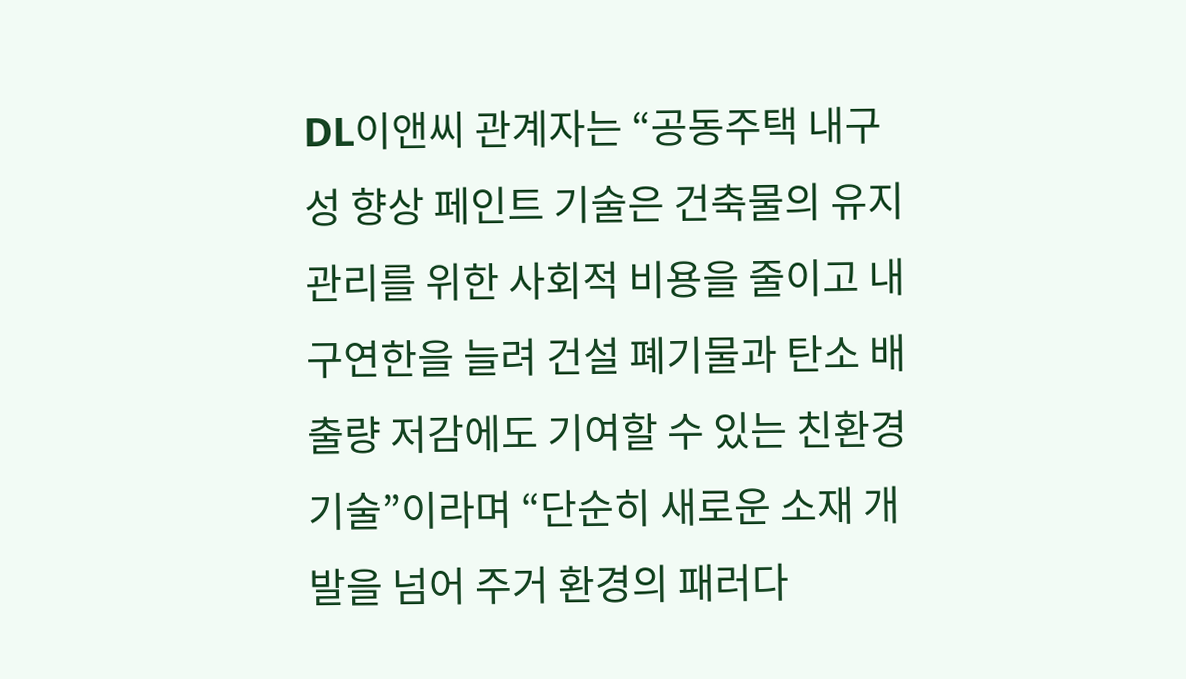DL이앤씨 관계자는 “공동주택 내구성 향상 페인트 기술은 건축물의 유지 관리를 위한 사회적 비용을 줄이고 내구연한을 늘려 건설 폐기물과 탄소 배출량 저감에도 기여할 수 있는 친환경 기술”이라며 “단순히 새로운 소재 개발을 넘어 주거 환경의 패러다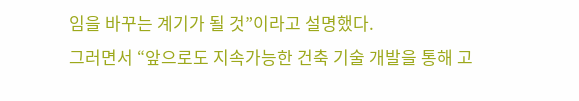임을 바꾸는 계기가 될 것”이라고 설명했다.
그러면서 “앞으로도 지속가능한 건축 기술 개발을 통해 고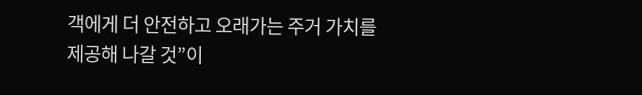객에게 더 안전하고 오래가는 주거 가치를 제공해 나갈 것”이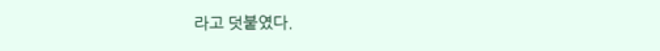라고 덧붙였다.